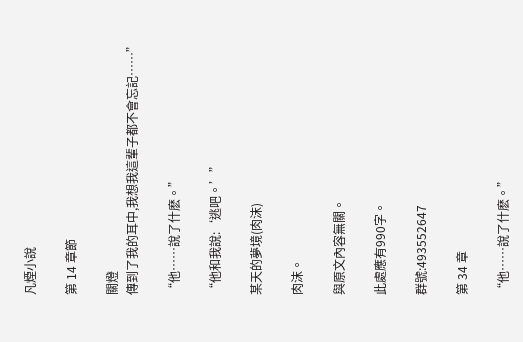凡煙小說

第 14 章節

關燈
傳到了我的耳中,我想我這輩子都不會忘記……”

“他……說了什麽。”

“他和我說:‘逃吧。’”

某天的夢境(肉沫)

肉沫。

與原文內容無關。

此處應有990字。

群號:493552647

第 34 章

“他……說了什麽。”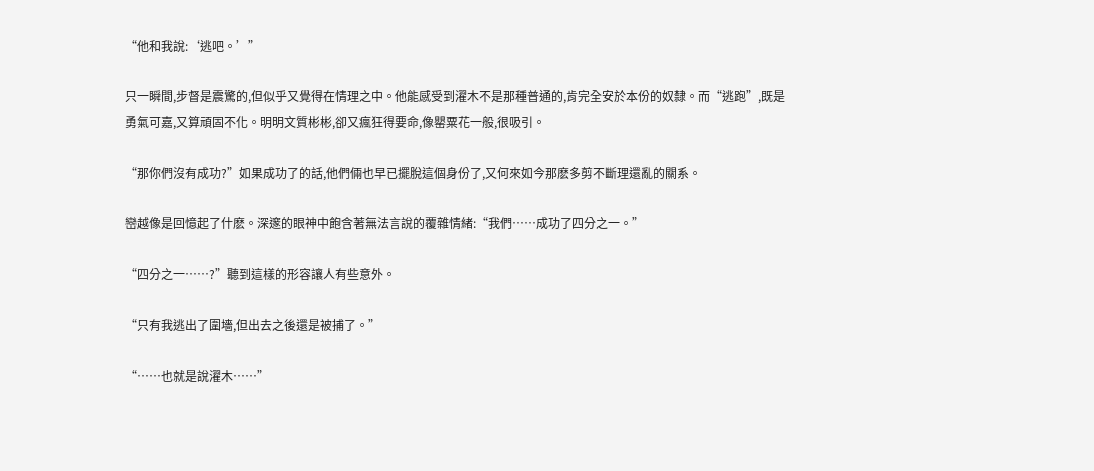“他和我說:‘逃吧。’”

只一瞬間,步督是震驚的,但似乎又覺得在情理之中。他能感受到濯木不是那種普通的,肯完全安於本份的奴隸。而“逃跑”,既是勇氣可嘉,又算頑固不化。明明文質彬彬,卻又瘋狂得要命,像罌粟花一般,很吸引。

“那你們沒有成功?”如果成功了的話,他們倆也早已擺脫這個身份了,又何來如今那麽多剪不斷理還亂的關系。

巒越像是回憶起了什麽。深邃的眼神中飽含著無法言說的覆雜情緒:“我們……成功了四分之一。”

“四分之一……?”聽到這樣的形容讓人有些意外。

“只有我逃出了圍墻,但出去之後還是被捕了。”

“……也就是說濯木……”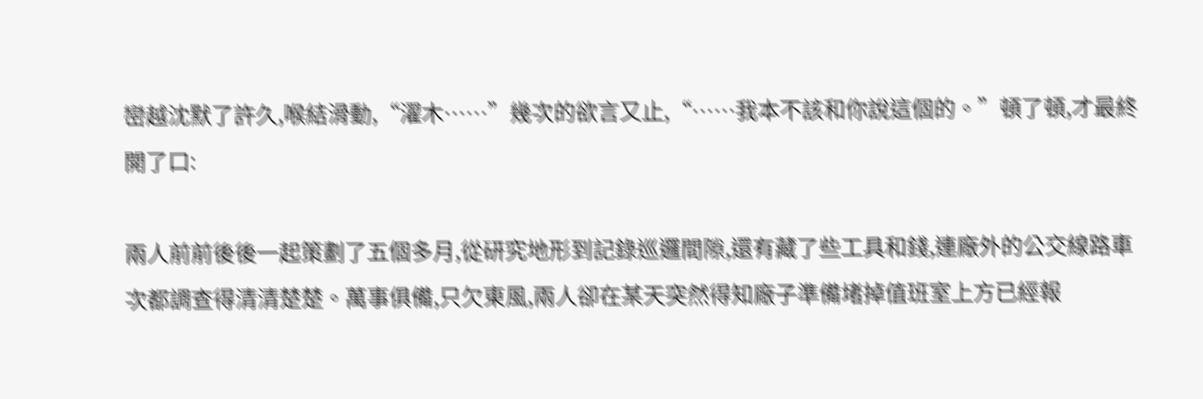巒越沈默了許久,喉結滑動,“濯木……”幾次的欲言又止,“……我本不該和你說這個的。”頓了頓,才最終開了口:

兩人前前後後一起策劃了五個多月,從研究地形到記錄巡邏間隙,還有藏了些工具和錢,連廠外的公交線路車次都調查得清清楚楚。萬事俱備,只欠東風,兩人卻在某天突然得知廠子準備堵掉值班室上方已經報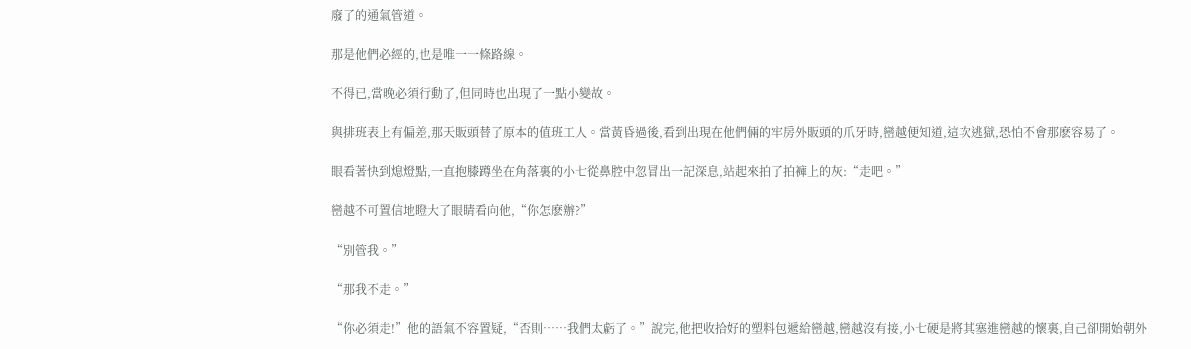廢了的通氣管道。

那是他們必經的,也是唯一一條路線。

不得已,當晚必須行動了,但同時也出現了一點小變故。

與排班表上有偏差,那天販頭替了原本的值班工人。當黃昏過後,看到出現在他們倆的牢房外販頭的爪牙時,巒越便知道,這次逃獄,恐怕不會那麽容易了。

眼看著快到熄燈點,一直抱膝蹲坐在角落裏的小七從鼻腔中忽冒出一記深息,站起來拍了拍褲上的灰:“走吧。”

巒越不可置信地瞪大了眼睛看向他,“你怎麽辦?”

“別管我。”

“那我不走。”

“你必須走!”他的語氣不容置疑,“否則……我們太虧了。”說完,他把收拾好的塑料包遞給巒越,巒越沒有接,小七硬是將其塞進巒越的懷裏,自己卻開始朝外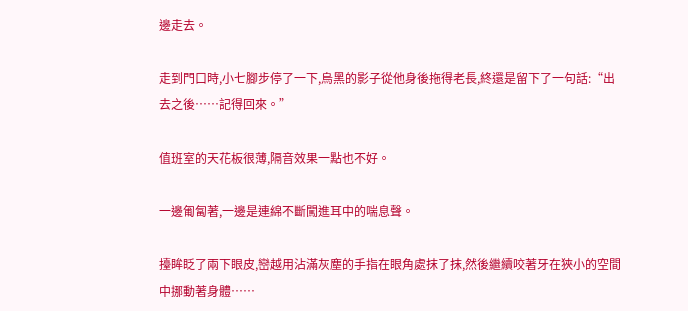邊走去。

走到門口時,小七腳步停了一下,烏黑的影子從他身後拖得老長,終還是留下了一句話:“出去之後……記得回來。”

值班室的天花板很薄,隔音效果一點也不好。

一邊匍匐著,一邊是連綿不斷闖進耳中的喘息聲。

擡眸眨了兩下眼皮,巒越用沾滿灰塵的手指在眼角處抹了抹,然後繼續咬著牙在狹小的空間中挪動著身體……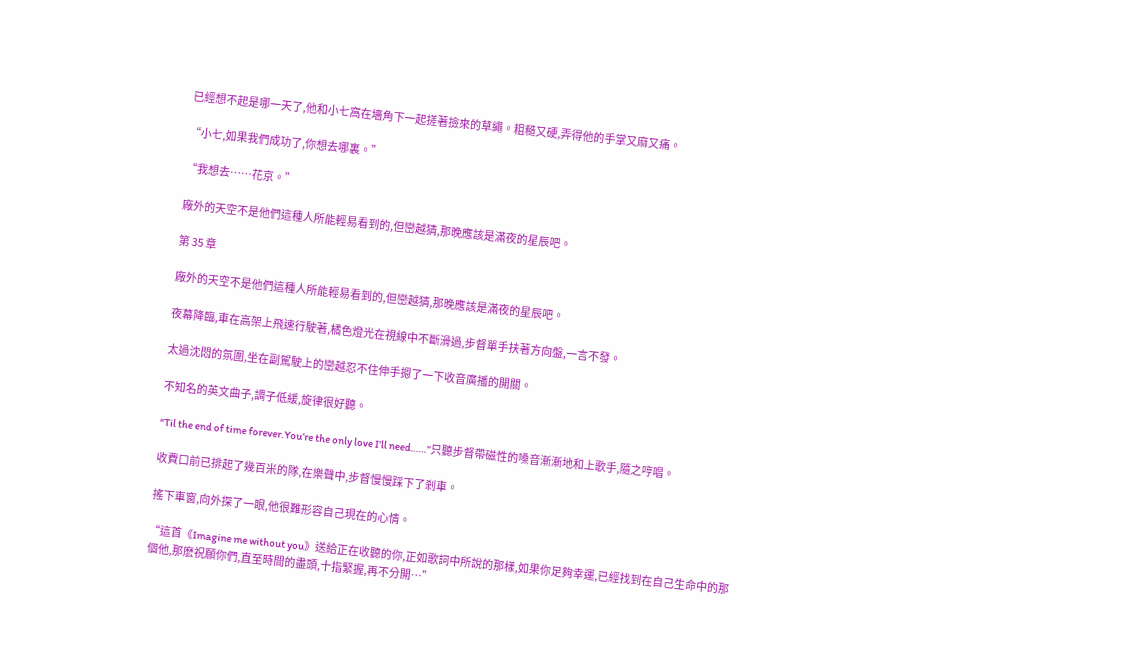已經想不起是哪一天了,他和小七窩在墻角下一起搓著撿來的草繩。粗糙又硬,弄得他的手掌又麻又痛。

“小七,如果我們成功了,你想去哪裏。”

“我想去……花京。”

廠外的天空不是他們這種人所能輕易看到的,但巒越猜,那晚應該是滿夜的星辰吧。

第 35 章

廠外的天空不是他們這種人所能輕易看到的,但巒越猜,那晚應該是滿夜的星辰吧。

夜幕降臨,車在高架上飛速行駛著,橘色燈光在視線中不斷滑過,步督單手扶著方向盤,一言不發。

太過沈悶的氛圍,坐在副駕駛上的巒越忍不住伸手摁了一下收音廣播的開關。

不知名的英文曲子,調子低緩,旋律很好聽。

“Til the end of time forever.You’re the only love I’ll need……”只聽步督帶磁性的嗓音漸漸地和上歌手,隨之哼唱。

收費口前已排起了幾百米的隊,在樂聲中,步督慢慢踩下了剎車。

搖下車窗,向外探了一眼,他很難形容自己現在的心情。

“這首《Imagine me without you》送給正在收聽的你,正如歌詞中所說的那樣,如果你足夠幸運,已經找到在自己生命中的那個他,那麽祝願你們,直至時間的盡頭,十指緊握,再不分開…”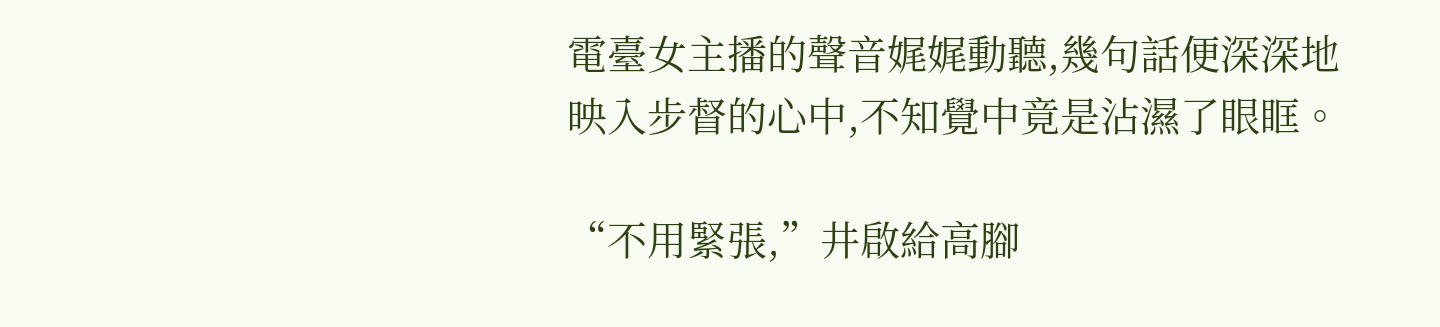電臺女主播的聲音娓娓動聽,幾句話便深深地映入步督的心中,不知覺中竟是沾濕了眼眶。

“不用緊張,”井啟給高腳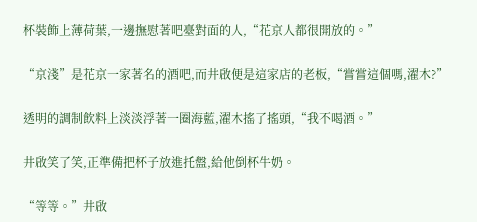杯裝飾上薄荷葉,一邊撫慰著吧臺對面的人,“花京人都很開放的。”

“京淺”是花京一家著名的酒吧,而井啟便是這家店的老板,“嘗嘗這個嗎,濯木?”

透明的調制飲料上淡淡浮著一圈海藍,濯木搖了搖頭,“我不喝酒。”

井啟笑了笑,正準備把杯子放進托盤,給他倒杯牛奶。

“等等。”井啟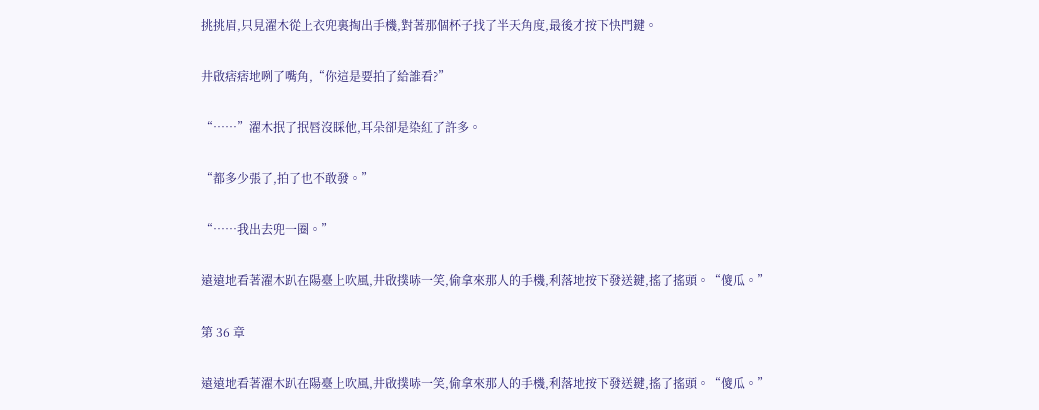挑挑眉,只見濯木從上衣兜裏掏出手機,對著那個杯子找了半天角度,最後才按下快門鍵。

井啟痞痞地咧了嘴角,“你這是要拍了給誰看?”

“……”濯木抿了抿唇沒睬他,耳朵卻是染紅了許多。

“都多少張了,拍了也不敢發。”

“……我出去兜一圈。”

遠遠地看著濯木趴在陽臺上吹風,井啟撲哧一笑,偷拿來那人的手機,利落地按下發送鍵,搖了搖頭。“傻瓜。”

第 36 章

遠遠地看著濯木趴在陽臺上吹風,井啟撲哧一笑,偷拿來那人的手機,利落地按下發送鍵,搖了搖頭。“傻瓜。”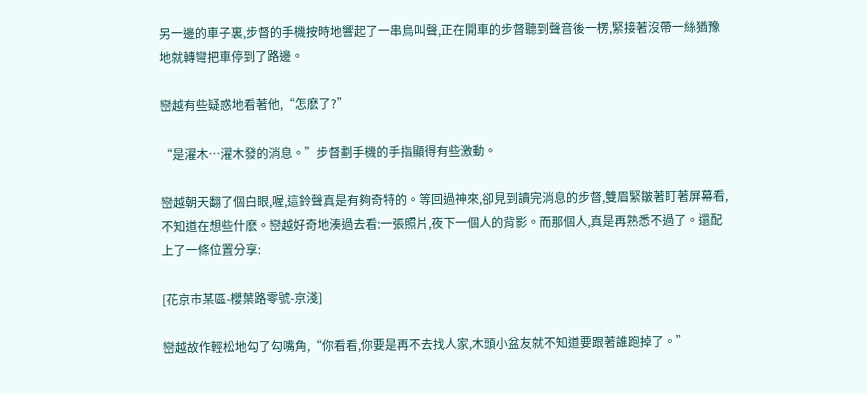另一邊的車子裏,步督的手機按時地響起了一串鳥叫聲,正在開車的步督聽到聲音後一楞,緊接著沒帶一絲猶豫地就轉彎把車停到了路邊。

巒越有些疑惑地看著他,“怎麽了?”

“是濯木…濯木發的消息。”步督劃手機的手指顯得有些激動。

巒越朝天翻了個白眼,喔,這鈴聲真是有夠奇特的。等回過神來,卻見到讀完消息的步督,雙眉緊皺著盯著屏幕看,不知道在想些什麽。巒越好奇地湊過去看:一張照片,夜下一個人的背影。而那個人,真是再熟悉不過了。還配上了一條位置分享:

[花京市某區-櫻葉路零號-京淺]

巒越故作輕松地勾了勾嘴角,“你看看,你要是再不去找人家,木頭小盆友就不知道要跟著誰跑掉了。”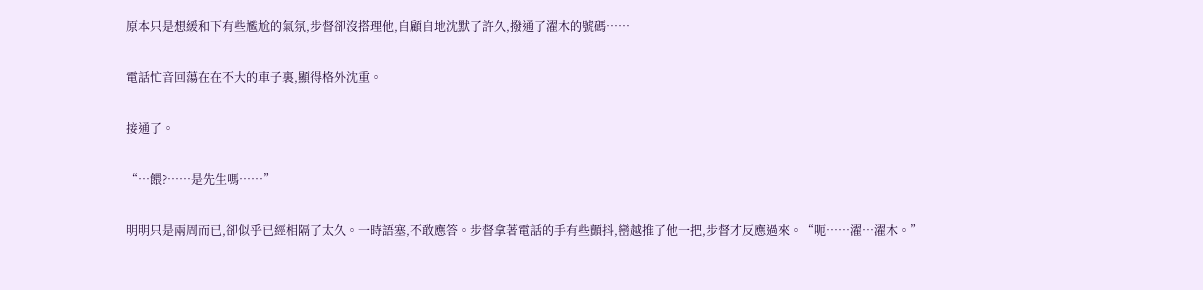原本只是想緩和下有些尷尬的氣氛,步督卻沒搭理他,自顧自地沈默了許久,撥通了濯木的號碼……

電話忙音回蕩在在不大的車子裏,顯得格外沈重。

接通了。

“…餵?……是先生嗎……”

明明只是兩周而已,卻似乎已經相隔了太久。一時語塞,不敢應答。步督拿著電話的手有些顫抖,巒越推了他一把,步督才反應過來。“呃……濯…濯木。”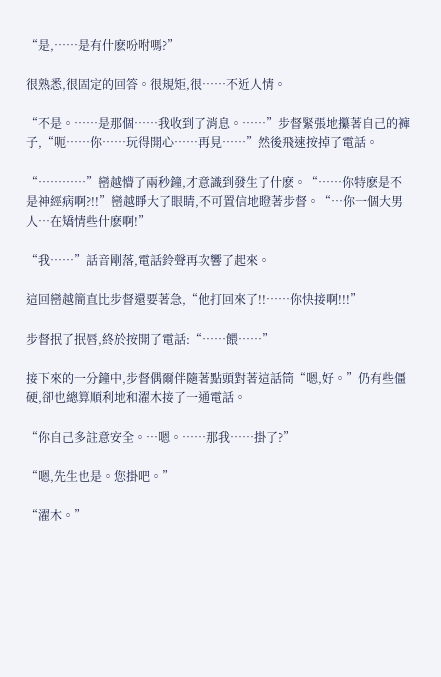“是,……是有什麽吩咐嗎?”

很熟悉,很固定的回答。很規矩,很……不近人情。

“不是。……是那個……我收到了消息。……”步督緊張地攥著自己的褲子,“呃……你……玩得開心……再見……”然後飛速按掉了電話。

“…………”巒越懵了兩秒鐘,才意識到發生了什麽。“……你特麽是不是神經病啊?!!”巒越睜大了眼睛,不可置信地瞪著步督。“…你一個大男人…在矯情些什麽啊!”

“我……”話音剛落,電話鈴聲再次響了起來。

這回巒越簡直比步督還要著急,“他打回來了!!……你快接啊!!!”

步督抿了抿唇,終於按開了電話:“……餵……”

接下來的一分鐘中,步督偶爾伴隨著點頭對著這話筒“嗯,好。”仍有些僵硬,卻也總算順利地和濯木接了一通電話。

“你自己多註意安全。…嗯。……那我……掛了?”

“嗯,先生也是。您掛吧。”

“濯木。”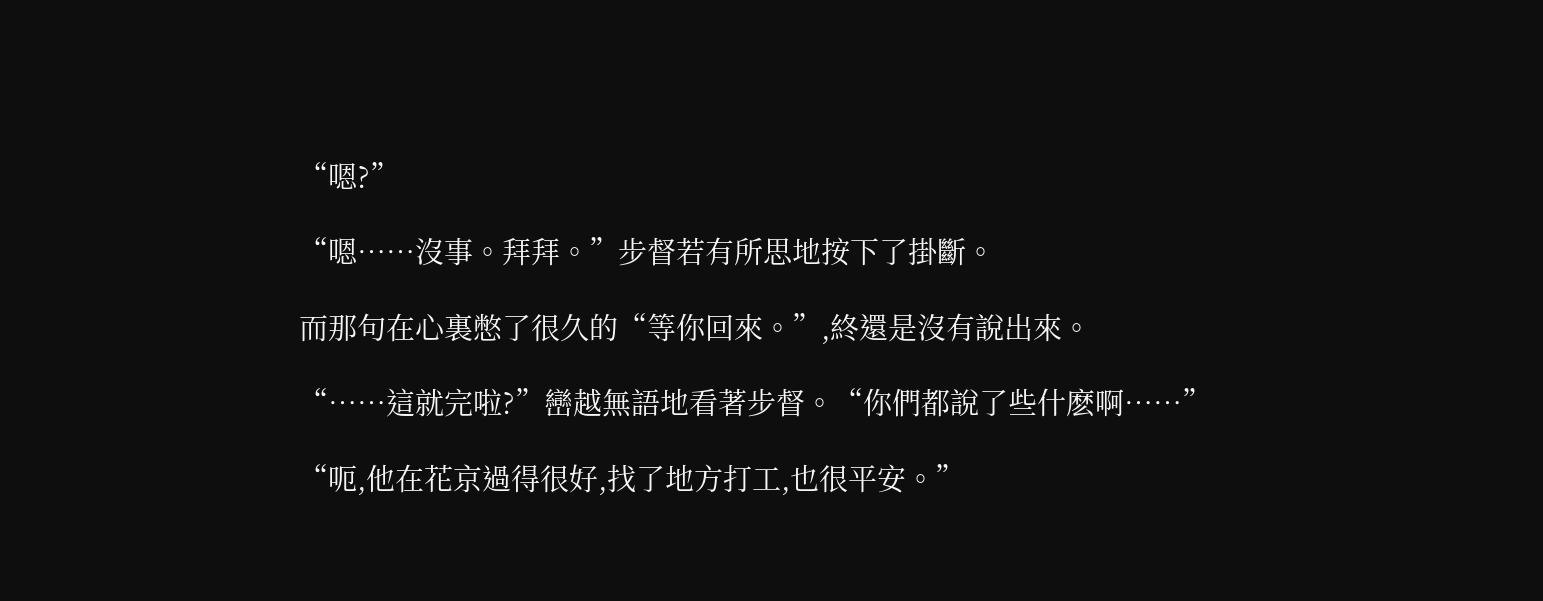“嗯?”

“嗯……沒事。拜拜。”步督若有所思地按下了掛斷。

而那句在心裏憋了很久的“等你回來。”,終還是沒有說出來。

“……這就完啦?”巒越無語地看著步督。“你們都說了些什麽啊……”

“呃,他在花京過得很好,找了地方打工,也很平安。”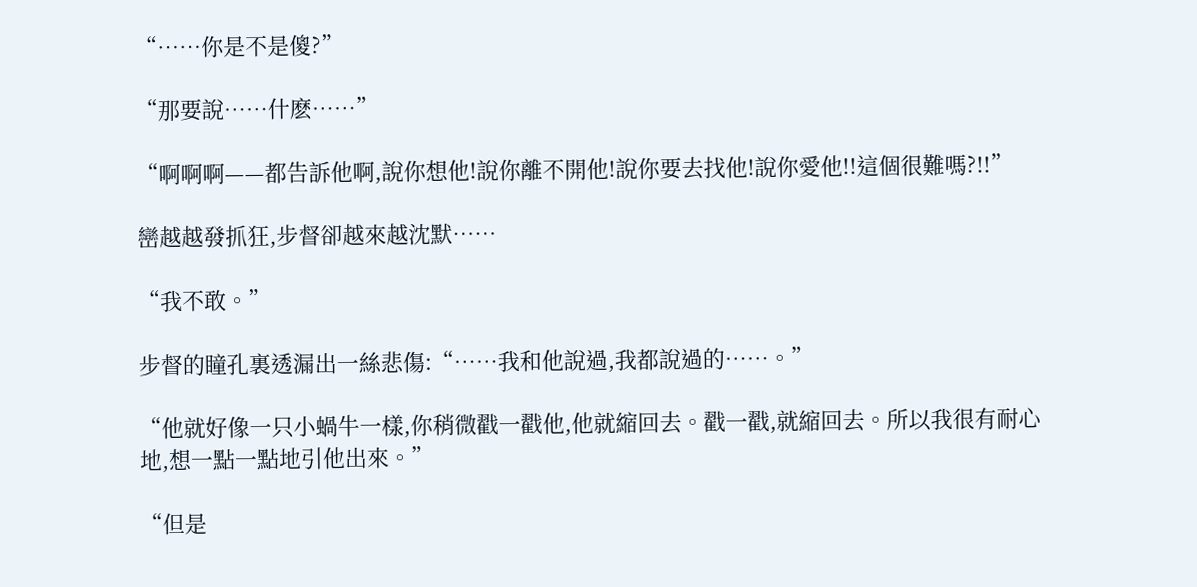“……你是不是傻?”

“那要說……什麽……”

“啊啊啊——都告訴他啊,說你想他!說你離不開他!說你要去找他!說你愛他!!這個很難嗎?!!”

巒越越發抓狂,步督卻越來越沈默……

“我不敢。”

步督的瞳孔裏透漏出一絲悲傷:“……我和他說過,我都說過的……。”

“他就好像一只小蝸牛一樣,你稍微戳一戳他,他就縮回去。戳一戳,就縮回去。所以我很有耐心地,想一點一點地引他出來。”

“但是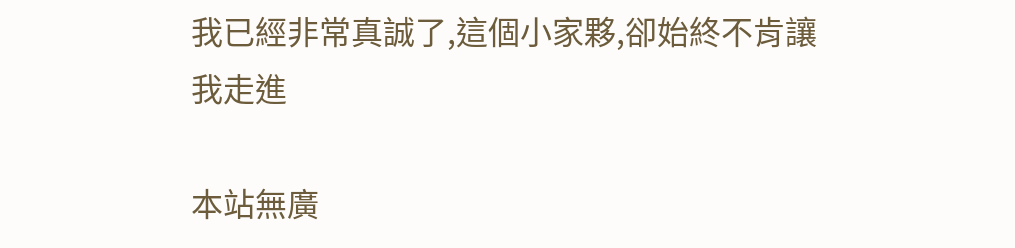我已經非常真誠了,這個小家夥,卻始終不肯讓我走進

本站無廣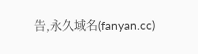告,永久域名(fanyan.cc)